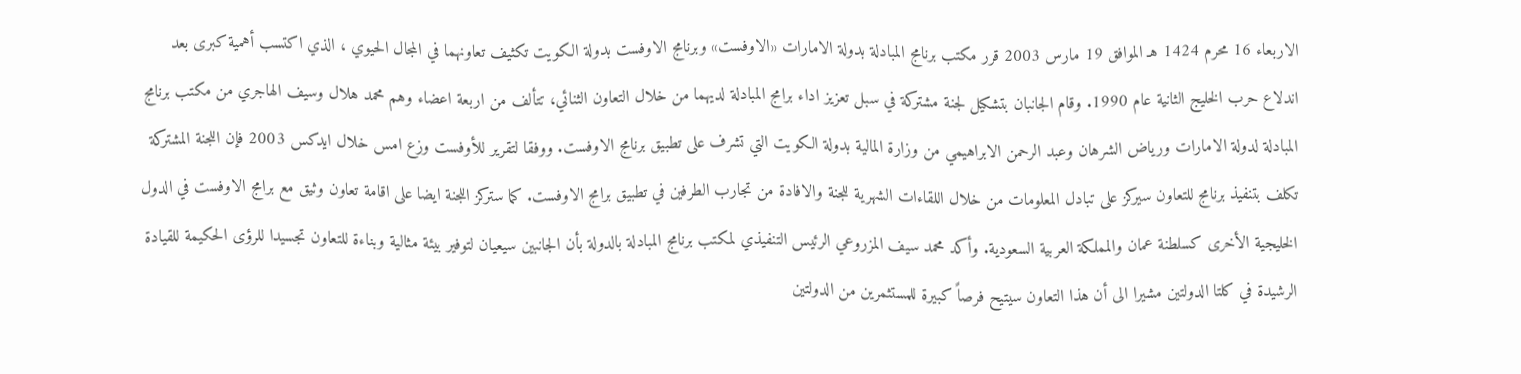الاربعاء 16 محرم 1424 هـ الموافق 19 مارس 2003 قرر مكتب برنامج المبادلة بدولة الامارات «الاوفست» وبرنامج الاوفست بدولة الكويت تكثيف تعاونهما في المجال الحيوي ، الذي اكتسب أهمية كبرى بعد اندلاع حرب الخليج الثانية عام 1990. وقام الجانبان بتشكيل لجنة مشتركة في سبل تعزيز اداء برامج المبادلة لديهما من خلال التعاون الثنائي، تتألف من اربعة اعضاء وهم محمد هلال وسيف الهاجري من مكتب برنامج المبادلة لدولة الامارات ورياض الشرهان وعبد الرحمن الابراهيمي من وزارة المالية بدولة الكويت التي تشرف على تطبيق برنامج الاوفست. ووفقا لتقرير للأوفست وزع امس خلال ايدكس 2003 فإن اللجنة المشتركة تكلف بتنفيذ برنامج للتعاون سيركز على تبادل المعلومات من خلال اللقاءات الشهرية للجنة والافادة من تجارب الطرفين في تطبيق برامج الاوفست. كما ستركز اللجنة ايضا على اقامة تعاون وثيق مع برامج الاوفست في الدول الخليجية الأخرى كسلطنة عمان والمملكة العربية السعودية. وأكد محمد سيف المزروعي الرئيس التنفيذي لمكتب برنامج المبادلة بالدولة بأن الجانبين سيعيان لتوفير بيئة مثالية وبناءة للتعاون تجسيدا للرؤى الحكيمة للقيادة الرشيدة في كلتا الدولتين مشيرا الى أن هذا التعاون سيتيح فرصاً كبيرة للمستثمرين من الدولتين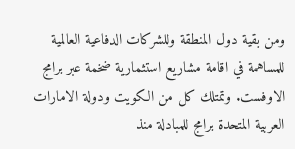ومن بقية دول المنطقة وللشركات الدفاعية العالمية للمساهمة في اقامة مشاريع استثمارية ضخمة عبر برامج الاوفست. وتمتلك كل من الكويت ودولة الامارات العربية المتحدة برامج للمبادلة منذ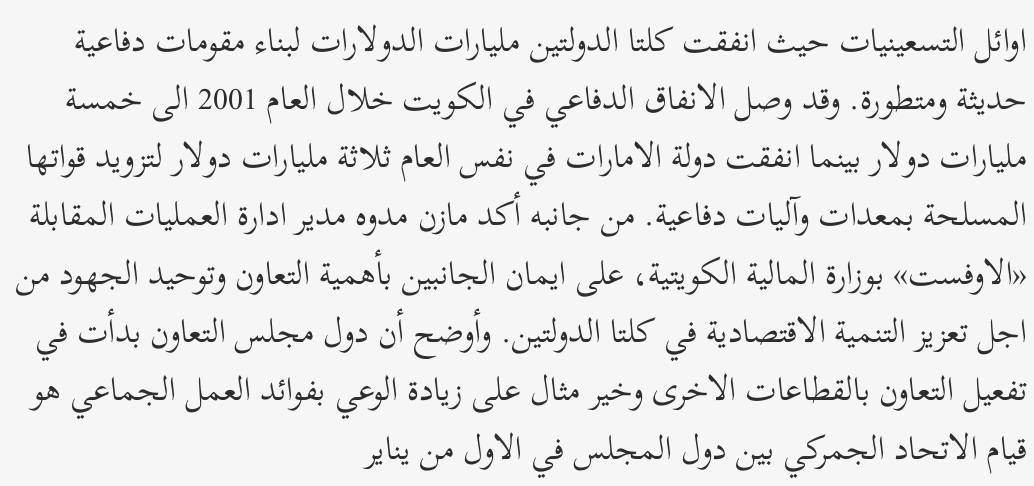اوائل التسعينيات حيث انفقت كلتا الدولتين مليارات الدولارات لبناء مقومات دفاعية حديثة ومتطورة. وقد وصل الانفاق الدفاعي في الكويت خلال العام 2001 الى خمسة مليارات دولار بينما انفقت دولة الامارات في نفس العام ثلاثة مليارات دولار لتزويد قواتها المسلحة بمعدات وآليات دفاعية. من جانبه أكد مازن مدوه مدير ادارة العمليات المقابلة «الاوفست» بوزارة المالية الكويتية، على ايمان الجانبين بأهمية التعاون وتوحيد الجهود من اجل تعزيز التنمية الاقتصادية في كلتا الدولتين. وأوضح أن دول مجلس التعاون بدأت في تفعيل التعاون بالقطاعات الاخرى وخير مثال على زيادة الوعي بفوائد العمل الجماعي هو قيام الاتحاد الجمركي بين دول المجلس في الاول من يناير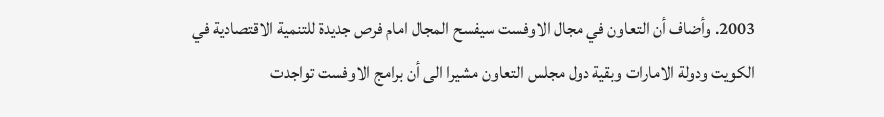2003. وأضاف أن التعاون في مجال الاوفست سيفسح المجال امام فرص جديدة للتنمية الاقتصادية في الكويت ودولة الامارات وبقية دول مجلس التعاون مشيرا الى أن برامج الاوفست تواجدت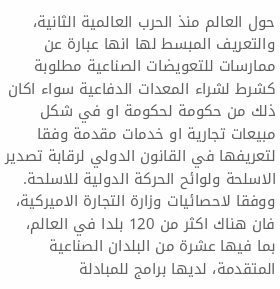حول العالم منذ الحرب العالمية الثانية، والتعريف المبسط لها انها عبارة عن ممارسات للتعويضات الصناعية مطلوبة كشرط لشراء المعدات الدفاعية سواء اكان ذلك من حكومة لحكومة او في شكل مبيعات تجارية او خدمات مقدمة وفقا لتعريفها في القانون الدولي لرقابة تصدير الاسلحة ولوائح الحركة الدولية للاسلحة. ووفقا لاحصائيات وزارة التجارة الاميركية، فان هناك اكثر من 120 بلدا في العالم، بما فيها عشرة من البلدان الصناعية المتقدمة، لديها برامج للمبادلة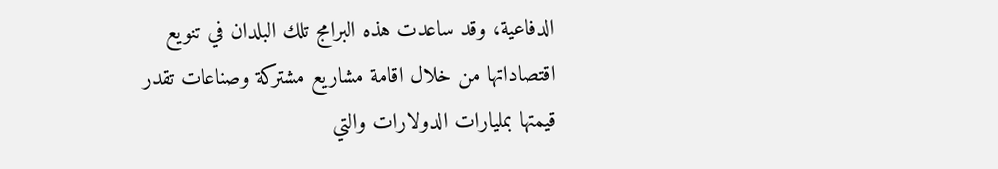الدفاعية، وقد ساعدت هذه البرامج تلك البلدان في تنويع اقتصاداتها من خلال اقامة مشاريع مشتركة وصناعات تقدر قيمتها بمليارات الدولارات والتي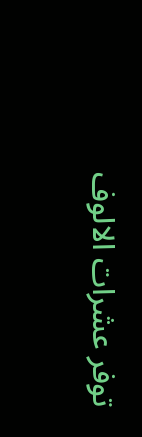توفر عشرات الالوف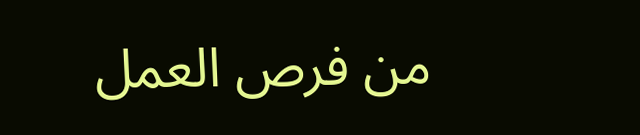من فرص العمل